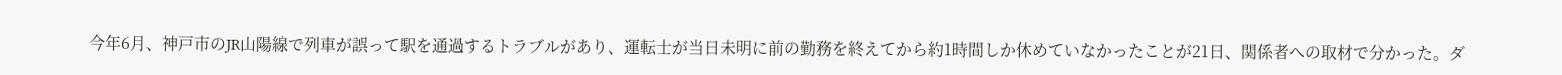今年6月、神戸市のJR山陽線で列車が誤って駅を通過するトラブルがあり、運転士が当日未明に前の勤務を終えてから約1時間しか休めていなかったことが21日、関係者への取材で分かった。ダ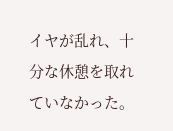イヤが乱れ、十分な休憩を取れていなかった。